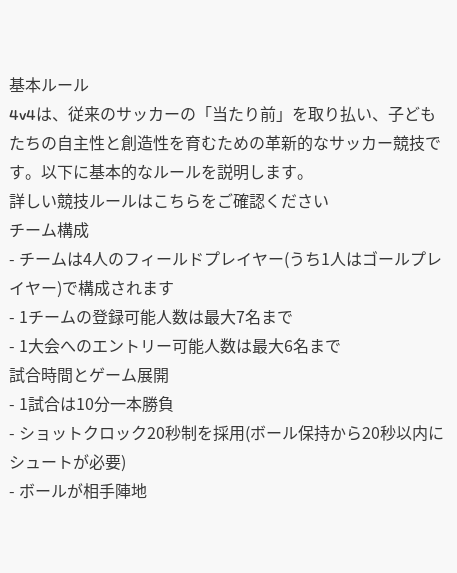基本ルール
4v4は、従来のサッカーの「当たり前」を取り払い、子どもたちの自主性と創造性を育むための革新的なサッカー競技です。以下に基本的なルールを説明します。
詳しい競技ルールはこちらをご確認ください
チーム構成
- チームは4人のフィールドプレイヤー(うち1人はゴールプレイヤー)で構成されます
- 1チームの登録可能人数は最大7名まで
- 1大会へのエントリー可能人数は最大6名まで
試合時間とゲーム展開
- 1試合は10分一本勝負
- ショットクロック20秒制を採用(ボール保持から20秒以内にシュートが必要)
- ボールが相手陣地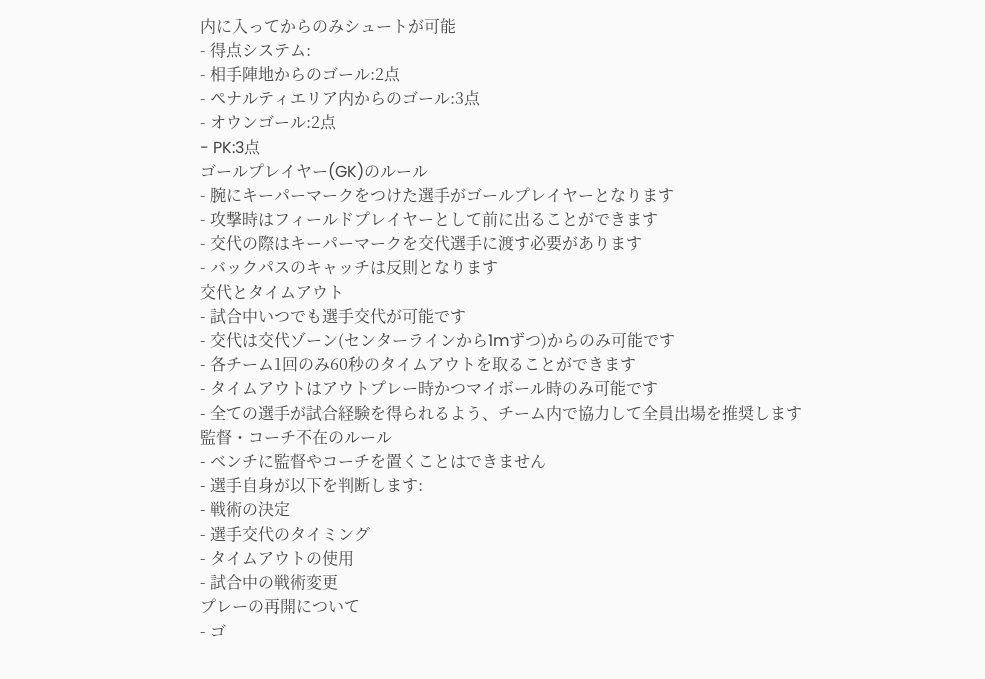内に入ってからのみシュートが可能
- 得点システム:
- 相手陣地からのゴール:2点
- ペナルティエリア内からのゴール:3点
- オウンゴール:2点
- PK:3点
ゴールプレイヤー(GK)のルール
- 腕にキーパーマークをつけた選手がゴールプレイヤーとなります
- 攻撃時はフィールドプレイヤーとして前に出ることができます
- 交代の際はキーパーマークを交代選手に渡す必要があります
- バックパスのキャッチは反則となります
交代とタイムアウト
- 試合中いつでも選手交代が可能です
- 交代は交代ゾーン(センターラインから1mずつ)からのみ可能です
- 各チーム1回のみ60秒のタイムアウトを取ることができます
- タイムアウトはアウトプレー時かつマイボール時のみ可能です
- 全ての選手が試合経験を得られるよう、チーム内で協力して全員出場を推奨します
監督・コーチ不在のルール
- ベンチに監督やコーチを置くことはできません
- 選手自身が以下を判断します:
- 戦術の決定
- 選手交代のタイミング
- タイムアウトの使用
- 試合中の戦術変更
プレーの再開について
- ゴ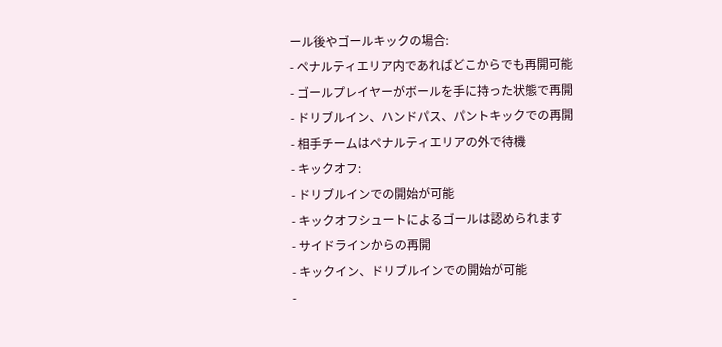ール後やゴールキックの場合:
- ペナルティエリア内であればどこからでも再開可能
- ゴールプレイヤーがボールを手に持った状態で再開
- ドリブルイン、ハンドパス、パントキックでの再開
- 相手チームはペナルティエリアの外で待機
- キックオフ:
- ドリブルインでの開始が可能
- キックオフシュートによるゴールは認められます
- サイドラインからの再開
- キックイン、ドリブルインでの開始が可能
-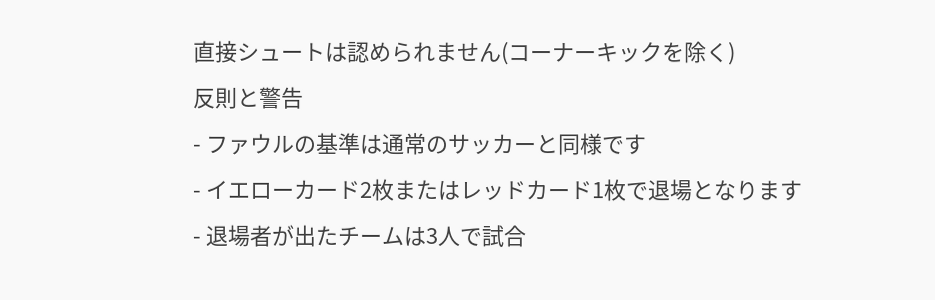直接シュートは認められません(コーナーキックを除く)
反則と警告
- ファウルの基準は通常のサッカーと同様です
- イエローカード2枚またはレッドカード1枚で退場となります
- 退場者が出たチームは3人で試合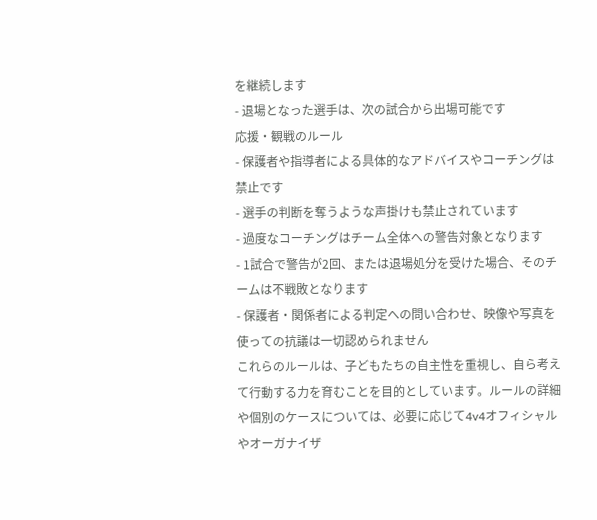を継続します
- 退場となった選手は、次の試合から出場可能です
応援・観戦のルール
- 保護者や指導者による具体的なアドバイスやコーチングは禁止です
- 選手の判断を奪うような声掛けも禁止されています
- 過度なコーチングはチーム全体への警告対象となります
- 1試合で警告が2回、または退場処分を受けた場合、そのチームは不戦敗となります
- 保護者・関係者による判定への問い合わせ、映像や写真を使っての抗議は一切認められません
これらのルールは、子どもたちの自主性を重視し、自ら考えて行動する力を育むことを目的としています。ルールの詳細や個別のケースについては、必要に応じて4v4オフィシャルやオーガナイザ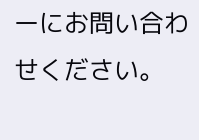ーにお問い合わせください。